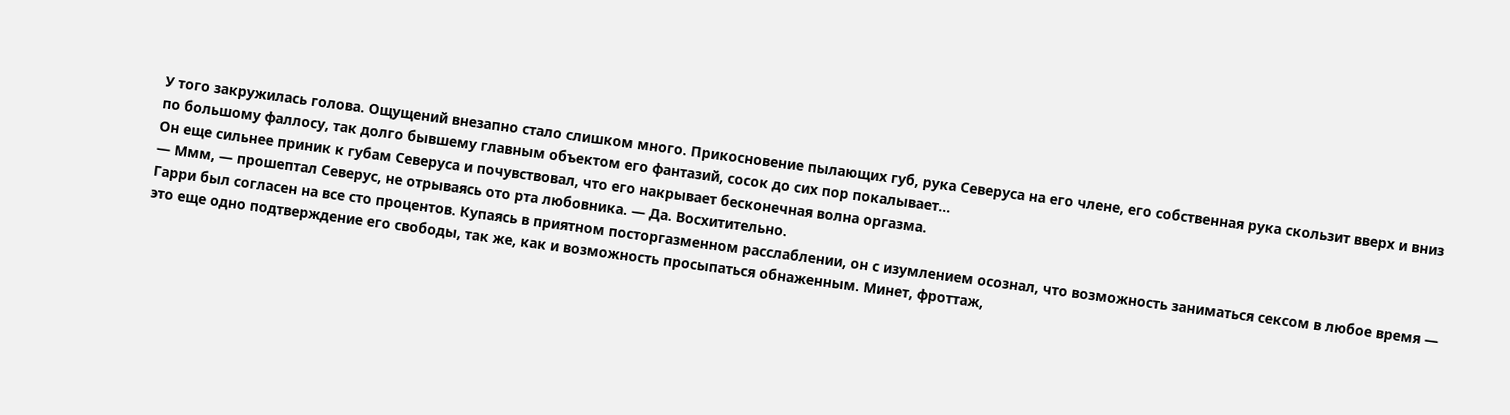У того закружилась голова. Ощущений внезапно стало слишком много. Прикосновение пылающих губ, рука Северуса на его члене, его собственная рука скользит вверх и вниз по большому фаллосу, так долго бывшему главным объектом его фантазий, сосок до сих пор покалывает...
Он еще сильнее приник к губам Северуса и почувствовал, что его накрывает бесконечная волна оргазма.
— Ммм, — прошептал Северус, не отрываясь ото рта любовника. — Да. Восхитительно.
Гарри был согласен на все сто процентов. Купаясь в приятном посторгазменном расслаблении, он с изумлением осознал, что возможность заниматься сексом в любое время — это еще одно подтверждение его свободы, так же, как и возможность просыпаться обнаженным. Минет, фроттаж,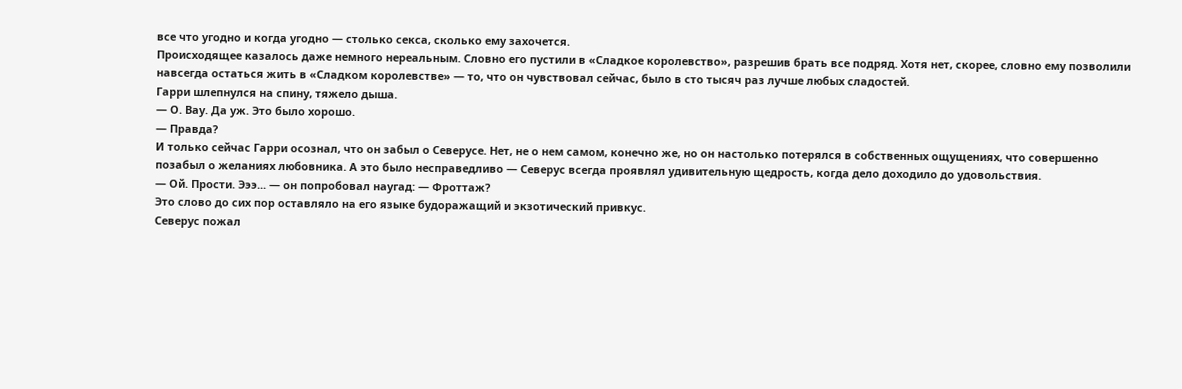все что угодно и когда угодно — столько секса, сколько ему захочется.
Происходящее казалось даже немного нереальным. Словно его пустили в «Сладкое королевство», разрешив брать все подряд. Хотя нет, скорее, словно ему позволили навсегда остаться жить в «Сладком королевстве» — то, что он чувствовал сейчас, было в сто тысяч раз лучше любых сладостей.
Гарри шлепнулся на спину, тяжело дыша.
— О. Вау. Да уж. Это было хорошо.
— Правда?
И только сейчас Гарри осознал, что он забыл о Северусе. Нет, не о нем самом, конечно же, но он настолько потерялся в собственных ощущениях, что совершенно позабыл о желаниях любовника. А это было несправедливо — Северус всегда проявлял удивительную щедрость, когда дело доходило до удовольствия.
— Ой. Прости. Эээ... — он попробовал наугад: — Фроттаж?
Это слово до сих пор оставляло на его языке будоражащий и экзотический привкус.
Северус пожал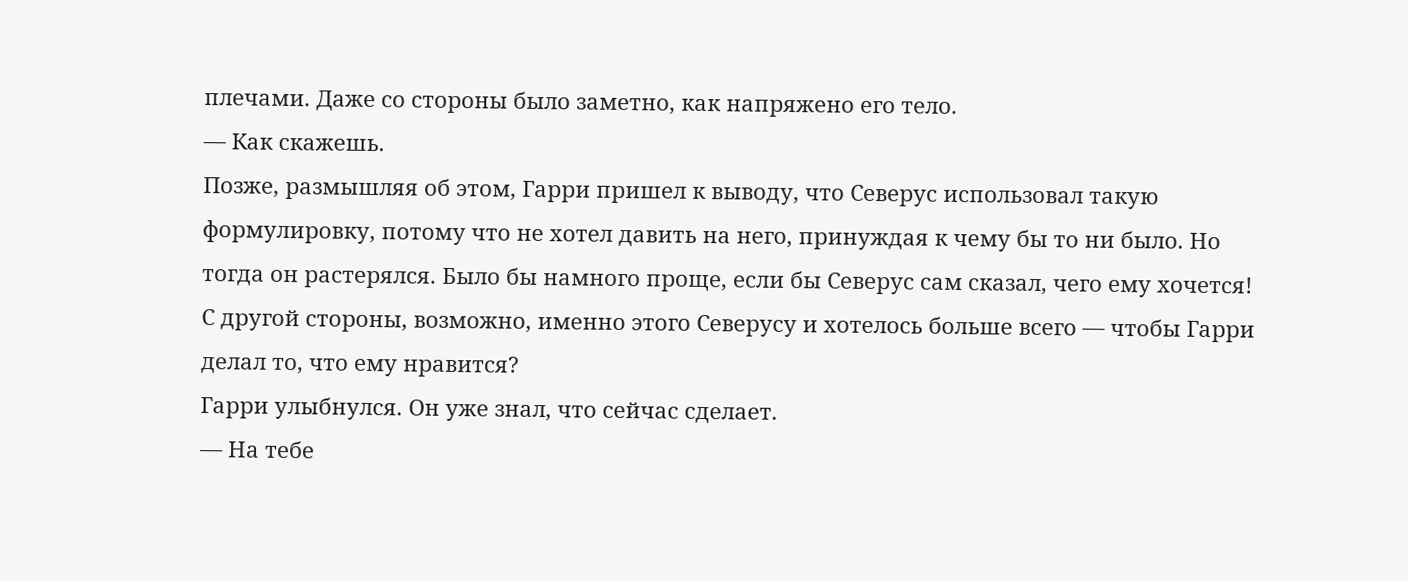плечами. Даже со стороны было заметно, как напряжено его тело.
— Как скажешь.
Позже, размышляя об этом, Гарри пришел к выводу, что Северус использовал такую формулировку, потому что не хотел давить на него, принуждая к чему бы то ни было. Но тогда он растерялся. Было бы намного проще, если бы Северус сам сказал, чего ему хочется!
С другой стороны, возможно, именно этого Северусу и хотелось больше всего — чтобы Гарри делал то, что ему нравится?
Гарри улыбнулся. Он уже знал, что сейчас сделает.
— На тебе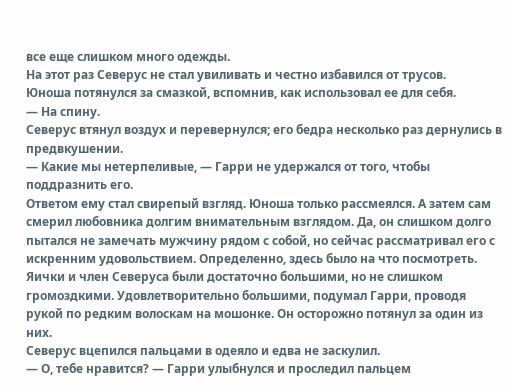все еще слишком много одежды.
На этот раз Северус не стал увиливать и честно избавился от трусов.
Юноша потянулся за смазкой, вспомнив, как использовал ее для себя.
— На спину.
Северус втянул воздух и перевернулся; его бедра несколько раз дернулись в предвкушении.
— Какие мы нетерпеливые, — Гарри не удержался от того, чтобы поддразнить его.
Ответом ему стал свирепый взгляд. Юноша только рассмеялся. А затем сам смерил любовника долгим внимательным взглядом. Да, он слишком долго пытался не замечать мужчину рядом с собой, но сейчас рассматривал его с искренним удовольствием. Определенно, здесь было на что посмотреть. Яички и член Северуса были достаточно большими, но не слишком громоздкими. Удовлетворительно большими, подумал Гарри, проводя рукой по редким волоскам на мошонке. Он осторожно потянул за один из них.
Северус вцепился пальцами в одеяло и едва не заскулил.
— О, тебе нравится? — Гарри улыбнулся и проследил пальцем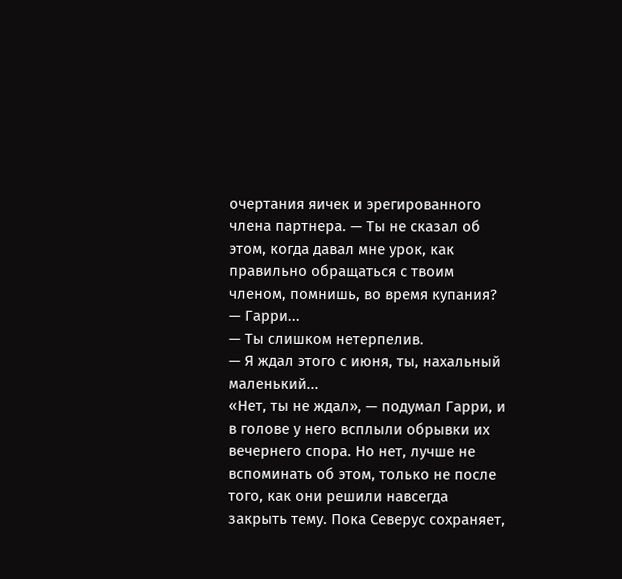очертания яичек и эрегированного члена партнера. — Ты не сказал об этом, когда давал мне урок, как правильно обращаться с твоим членом, помнишь, во время купания?
— Гарри...
— Ты слишком нетерпелив.
— Я ждал этого с июня, ты, нахальный маленький...
«Нет, ты не ждал», — подумал Гарри, и в голове у него всплыли обрывки их вечернего спора. Но нет, лучше не вспоминать об этом, только не после того, как они решили навсегда закрыть тему. Пока Северус сохраняет,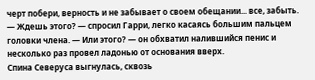черт побери, верность и не забывает о своем обещании... все, забыть.
— Ждешь этого? — спросил Гарри, легко касаясь большим пальцем головки члена. — Или этого? — он обхватил налившийся пенис и несколько раз провел ладонью от основания вверх.
Спина Северуса выгнулась, сквозь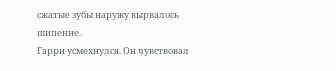сжатые зубы наружу вырвалось шипение.
Гарри усмехнулся. Он чувствовал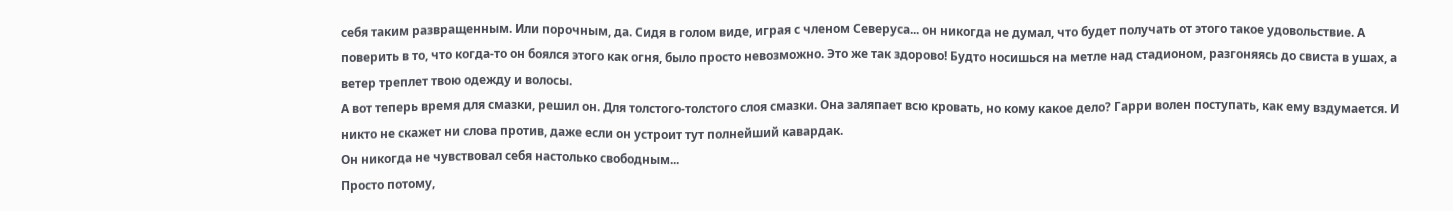себя таким развращенным. Или порочным, да. Сидя в голом виде, играя с членом Северуса... он никогда не думал, что будет получать от этого такое удовольствие. А поверить в то, что когда-то он боялся этого как огня, было просто невозможно. Это же так здорово! Будто носишься на метле над стадионом, разгоняясь до свиста в ушах, а ветер треплет твою одежду и волосы.
А вот теперь время для смазки, решил он. Для толстого-толстого слоя смазки. Она заляпает всю кровать, но кому какое дело? Гарри волен поступать, как ему вздумается. И никто не скажет ни слова против, даже если он устроит тут полнейший кавардак.
Он никогда не чувствовал себя настолько свободным...
Просто потому,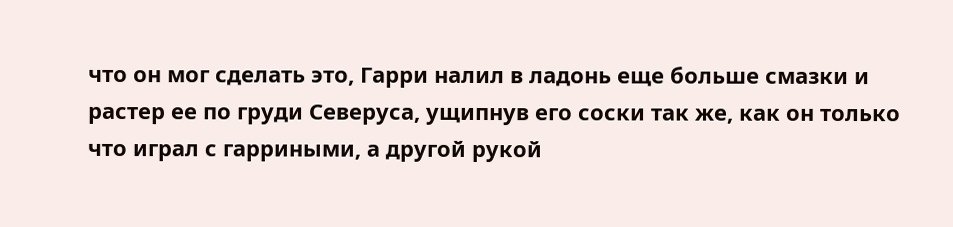что он мог сделать это, Гарри налил в ладонь еще больше смазки и растер ее по груди Северуса, ущипнув его соски так же, как он только что играл с гарриными, а другой рукой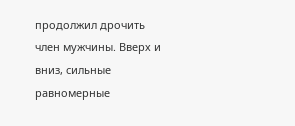продолжил дрочить член мужчины. Вверх и вниз, сильные равномерные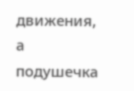движения, а подушечка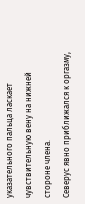указательного пальца ласкает чувствительную вену на нижней стороне члена.
Северус явно приближался к оргазму,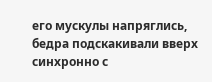его мускулы напряглись, бедра подскакивали вверх синхронно с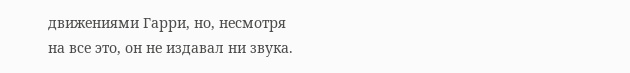движениями Гарри, но, несмотря на все это, он не издавал ни звука.